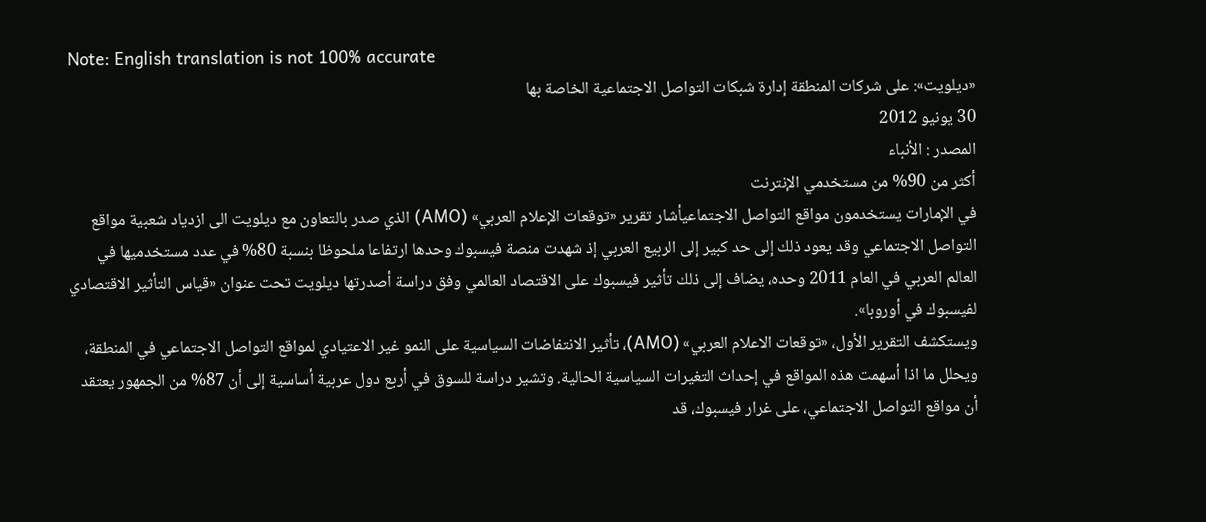Note: English translation is not 100% accurate
«ديلويت»: على شركات المنطقة إدارة شبكات التواصل الاجتماعية الخاصة بها
30 يونيو 2012
المصدر : الأنباء
أكثر من 90% من مستخدمي الإنترنت
في الإمارات يستخدمون مواقع التواصل الاجتماعيأشار تقرير «توقعات الإعلام العربي» (AMO) الذي صدر بالتعاون مع ديلويت الى ازدياد شعبية مواقع التواصل الاجتماعي وقد يعود ذلك إلى حد كبير إلى الربيع العربي إذ شهدت منصة فيسبوك وحدها ارتفاعا ملحوظا بنسبة 80% في عدد مستخدميها في العالم العربي في العام 2011 وحده، يضاف إلى ذلك تأثير فيسبوك على الاقتصاد العالمي وفق دراسة أصدرتها ديلويت تحت عنوان «قياس التأثير الاقتصادي لفيسبوك في أوروبا».
ويستكشف التقرير الأول، «توقعات الاعلام العربي» (AMO)، تأثير الانتفاضات السياسية على النمو غير الاعتيادي لمواقع التواصل الاجتماعي في المنطقة، ويحلل ما اذا أسهمت هذه المواقع في إحداث التغيرات السياسية الحالية. وتشير دراسة للسوق في أربع دول عربية أساسية إلى أن 87% من الجمهور يعتقد أن مواقع التواصل الاجتماعي، على غرار فيسبوك، قد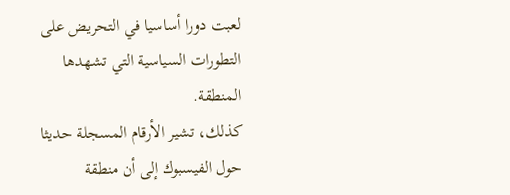لعبت دورا أساسيا في التحريض على التطورات السياسية التي تشهدها المنطقة.
كذلك، تشير الأرقام المسجلة حديثا حول الفيسبوك إلى أن منطقة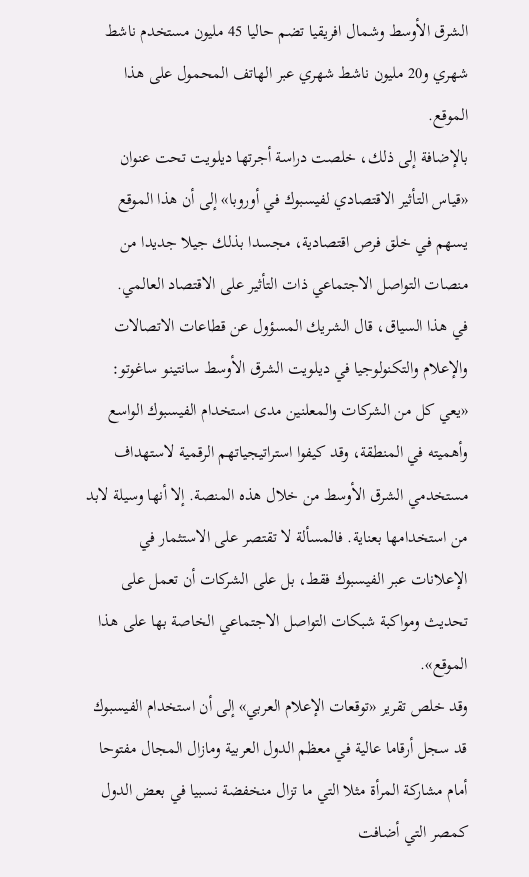الشرق الأوسط وشمال افريقيا تضم حاليا 45 مليون مستخدم ناشط شهري و20 مليون ناشط شهري عبر الهاتف المحمول على هذا الموقع.
بالإضافة إلى ذلك، خلصت دراسة أجرتها ديلويت تحت عنوان «قياس التأثير الاقتصادي لفيسبوك في أوروبا» إلى أن هذا الموقع يسهم في خلق فرص اقتصادية، مجسدا بذلك جيلا جديدا من منصات التواصل الاجتماعي ذات التأثير على الاقتصاد العالمي.
في هذا السياق، قال الشريك المسؤول عن قطاعات الاتصالات والإعلام والتكنولوجيا في ديلويت الشرق الأوسط سانتينو ساغوتو: «يعي كل من الشركات والمعلنين مدى استخدام الفيسبوك الواسع وأهميته في المنطقة، وقد كيفوا استراتيجياتهم الرقمية لاستهداف مستخدمي الشرق الأوسط من خلال هذه المنصة. إلا أنها وسيلة لابد من استخدامها بعناية. فالمسألة لا تقتصر على الاستثمار في الإعلانات عبر الفيسبوك فقط، بل على الشركات أن تعمل على تحديث ومواكبة شبكات التواصل الاجتماعي الخاصة بها على هذا الموقع».
وقد خلص تقرير «توقعات الإعلام العربي» إلى أن استخدام الفيسبوك قد سجل أرقاما عالية في معظم الدول العربية ومازال المجال مفتوحا أمام مشاركة المرأة مثلا التي ما تزال منخفضة نسبيا في بعض الدول كمصر التي أضافت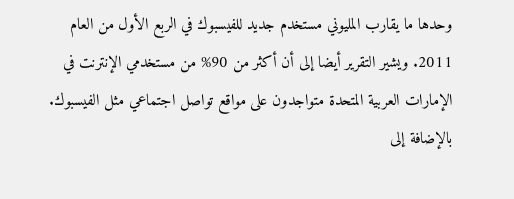وحدها ما يقارب المليوني مستخدم جديد للفيسبوك في الربع الأول من العام 2011. ويشير التقرير أيضا إلى أن أكثر من 90% من مستخدمي الإنترنت في الإمارات العربية المتحدة متواجدون على مواقع تواصل اجتماعي مثل الفيسبوك. بالإضافة إلى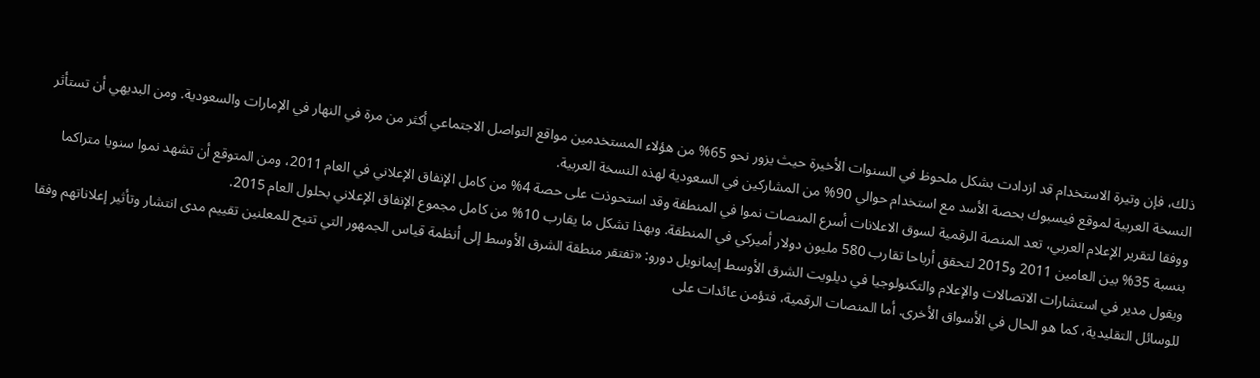ذلك، فإن وتيرة الاستخدام قد ازدادت بشكل ملحوظ في السنوات الأخيرة حيث يزور نحو 65% من هؤلاء المستخدمين مواقع التواصل الاجتماعي أكثر من مرة في النهار في الإمارات والسعودية. ومن البديهي أن تستأثر النسخة العربية لموقع فيسبوك بحصة الأسد مع استخدام حوالي 90% من المشاركين في السعودية لهذه النسخة العربية.
ووفقا لتقرير الإعلام العربي، تعد المنصة الرقمية لسوق الاعلانات أسرع المنصات نموا في المنطقة وقد استحوذت على حصة 4% من كامل الإنفاق الإعلاني في العام 2011، ومن المتوقع أن تشهد نموا سنويا متراكما بنسبة 35% بين العامين 2011 و2015 لتحقق أرباحا تقارب 580 مليون دولار أميركي في المنطقة. وبهذا تشكل ما يقارب 10% من كامل مجموع الإنفاق الإعلاني بحلول العام 2015.
ويقول مدير في استشارات الاتصالات والإعلام والتكنولوجيا في ديلويت الشرق الأوسط إيمانويل دورو: «تفتقر منطقة الشرق الأوسط إلى أنظمة قياس الجمهور التي تتيح للمعلنين تقييم مدى انتشار وتأثير إعلاناتهم وفقا للوسائل التقليدية، كما هو الحال في الأسواق الأخرى. أما المنصات الرقمية، فتؤمن عائدات على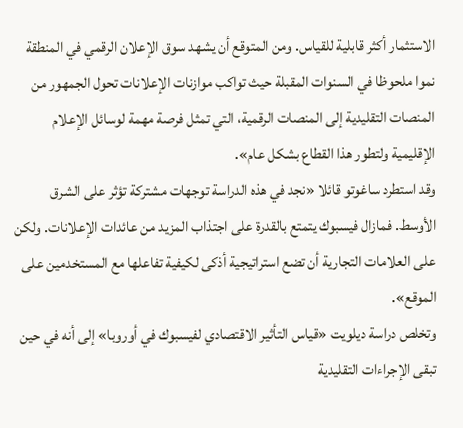الاستثمار أكثر قابلية للقياس. ومن المتوقع أن يشهد سوق الإعلان الرقمي في المنطقة نموا ملحوظا في السنوات المقبلة حيث تواكب موازنات الإعلانات تحول الجمهور من المنصات التقليدية إلى المنصات الرقمية، التي تمثل فرصة مهمة لوسائل الإعلام الإقليمية ولتطور هذا القطاع بشكل عام».
وقد استطرد ساغوتو قائلا «نجد في هذه الدراسة توجهات مشتركة تؤثر على الشرق الأوسط. فمازال فيسبوك يتمتع بالقدرة على اجتذاب المزيد من عائدات الإعلانات. ولكن على العلامات التجارية أن تضع استراتيجية أذكى لكيفية تفاعلها مع المستخدمين على الموقع».
وتخلص دراسة ديلويت «قياس التأثير الاقتصادي لفيسبوك في أوروبا» إلى أنه في حين تبقى الإجراءات التقليدية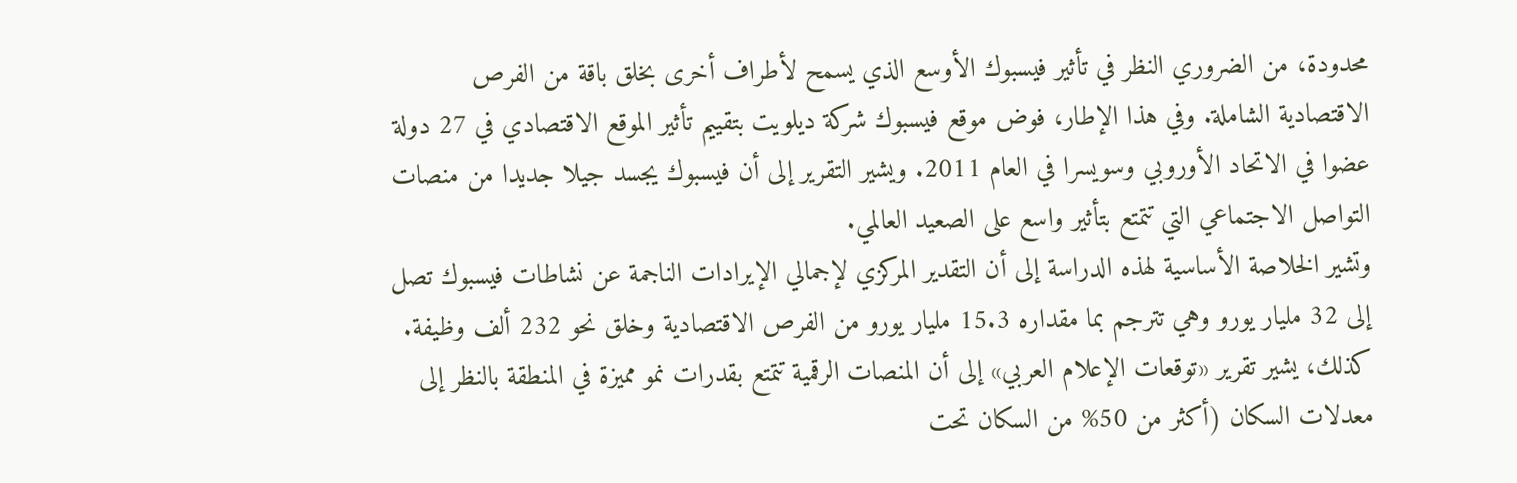محدودة، من الضروري النظر في تأثير فيسبوك الأوسع الذي يسمح لأطراف أخرى بخلق باقة من الفرص الاقتصادية الشاملة. وفي هذا الإطار، فوض موقع فيسبوك شركة ديلويت بتقييم تأثير الموقع الاقتصادي في 27 دولة عضوا في الاتحاد الأوروبي وسويسرا في العام 2011. ويشير التقرير إلى أن فيسبوك يجسد جيلا جديدا من منصات التواصل الاجتماعي التي تتمتع بتأثير واسع على الصعيد العالمي.
وتشير الخلاصة الأساسية لهذه الدراسة إلى أن التقدير المركزي لإجمالي الإيرادات الناجمة عن نشاطات فيسبوك تصل إلى 32 مليار يورو وهي تترجم بما مقداره 15.3 مليار يورو من الفرص الاقتصادية وخلق نحو 232 ألف وظيفة.
كذلك، يشير تقرير «توقعات الإعلام العربي» إلى أن المنصات الرقمية تتمتع بقدرات نمو مميزة في المنطقة بالنظر إلى معدلات السكان (أكثر من 50% من السكان تحت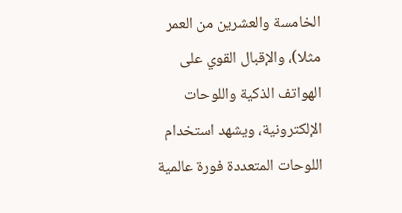الخامسة والعشرين من العمر مثلا)، والإقبال القوي على الهواتف الذكية واللوحات الإلكترونية، ويشهد استخدام اللوحات المتعددة فورة عالمية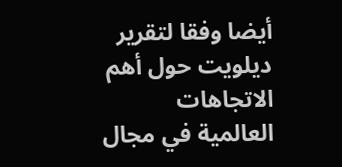أيضا وفقا لتقرير ديلويت حول أهم الاتجاهات العالمية في مجال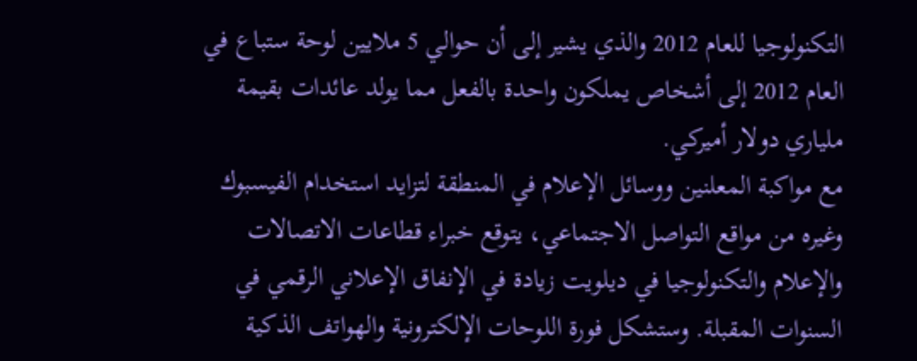التكنولوجيا للعام 2012 والذي يشير إلى أن حوالي 5 ملايين لوحة ستباع في العام 2012 إلى أشخاص يملكون واحدة بالفعل مما يولد عائدات بقيمة ملياري دولار أميركي.
مع مواكبة المعلنين ووسائل الإعلام في المنطقة لتزايد استخدام الفيسبوك وغيره من مواقع التواصل الاجتماعي، يتوقع خبراء قطاعات الاتصالات والإعلام والتكنولوجيا في ديلويت زيادة في الإنفاق الإعلاني الرقمي في السنوات المقبلة. وستشكل فورة اللوحات الإلكترونية والهواتف الذكية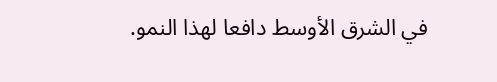في الشرق الأوسط دافعا لهذا النمو.